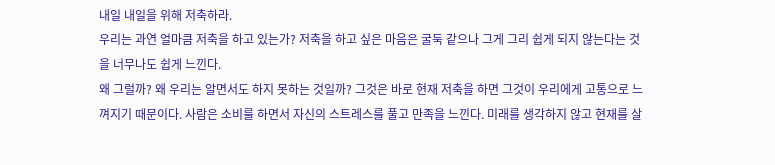내일 내일을 위해 저축하라.
우리는 과연 얼마큼 저축을 하고 있는가? 저축을 하고 싶은 마음은 굴둑 같으나 그게 그리 쉽게 되지 않는다는 것을 너무나도 쉽게 느낀다.
왜 그럴까? 왜 우리는 알면서도 하지 못하는 것일까? 그것은 바로 현재 저축을 하면 그것이 우리에게 고통으로 느껴지기 때문이다. 사람은 소비를 하면서 자신의 스트레스를 풀고 만족을 느낀다. 미래를 생각하지 않고 현재를 살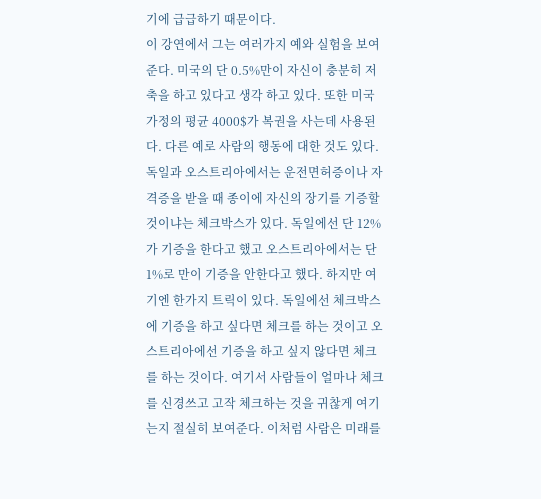기에 급급하기 때문이다.
이 강연에서 그는 여러가지 예와 실험을 보여준다. 미국의 단 0.5%만이 자신이 충분히 저축을 하고 있다고 생각 하고 있다. 또한 미국 가정의 평균 4000$가 복권을 사는데 사용된다. 다른 예로 사람의 행동에 대한 것도 있다. 독일과 오스트리아에서는 운전면허증이나 자격증을 받을 때 종이에 자신의 장기를 기증할 것이냐는 체크박스가 있다. 독일에선 단 12%가 기증을 한다고 했고 오스트리아에서는 단 1%로 만이 기증을 안한다고 했다. 하지만 여기엔 한가지 트릭이 있다. 독일에선 체크박스에 기증을 하고 싶다면 체크를 하는 것이고 오스트리아에선 기증을 하고 싶지 않다면 체크를 하는 것이다. 여기서 사람들이 얼마나 체크를 신경쓰고 고작 체크하는 것을 귀찮게 여기는지 절실히 보여준다. 이처럼 사람은 미래를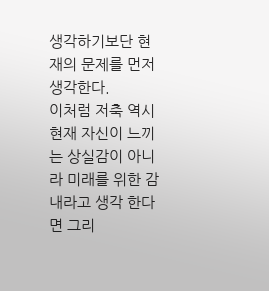생각하기보단 현재의 문제를 먼저 생각한다.
이처럼 저축 역시 현재 자신이 느끼는 상실감이 아니라 미래를 위한 감내라고 생각 한다면 그리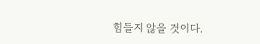힘들지 않을 것이다.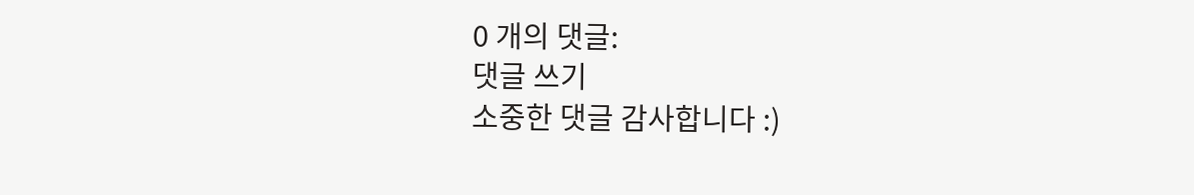0 개의 댓글:
댓글 쓰기
소중한 댓글 감사합니다 :)